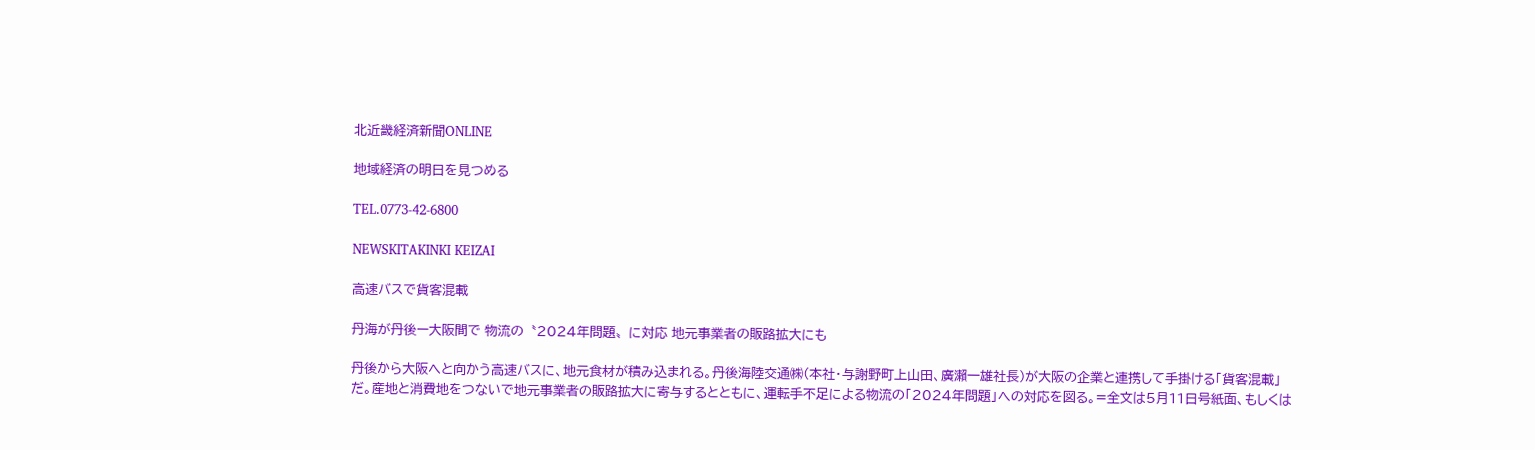北近畿経済新聞ONLINE

地域経済の明日を見つめる

TEL.0773-42-6800

NEWSKITAKINKI KEIZAI

高速バスで貨客混載

丹海が丹後ー大阪間で 物流の〝2024年問題〟に対応 地元事業者の販路拡大にも

丹後から大阪へと向かう高速バスに、地元食材が積み込まれる。丹後海陸交通㈱(本社・与謝野町上山田、廣瀨一雄社長)が大阪の企業と連携して手掛ける「貨客混載」だ。産地と消費地をつないで地元事業者の販路拡大に寄与するとともに、運転手不足による物流の「2024年問題」への対応を図る。=全文は5月11日号紙面、もしくは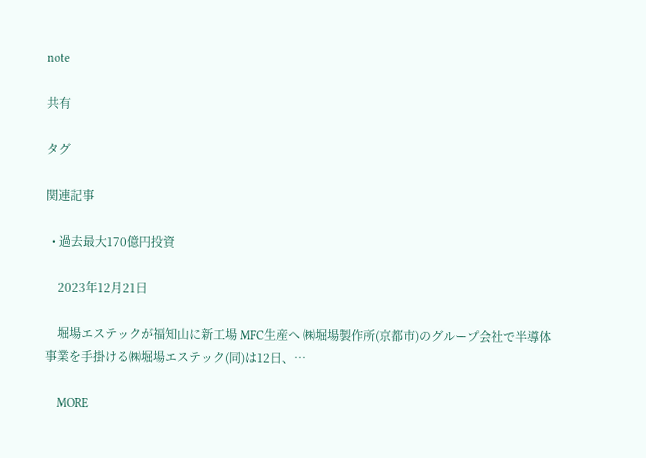note

共有

タグ

関連記事

  • 過去最大170億円投資

    2023年12月21日

    堀場エステックが福知山に新工場 MFC生産へ ㈱堀場製作所(京都市)のグループ会社で半導体事業を手掛ける㈱堀場エステック(同)は12日、…

    MORE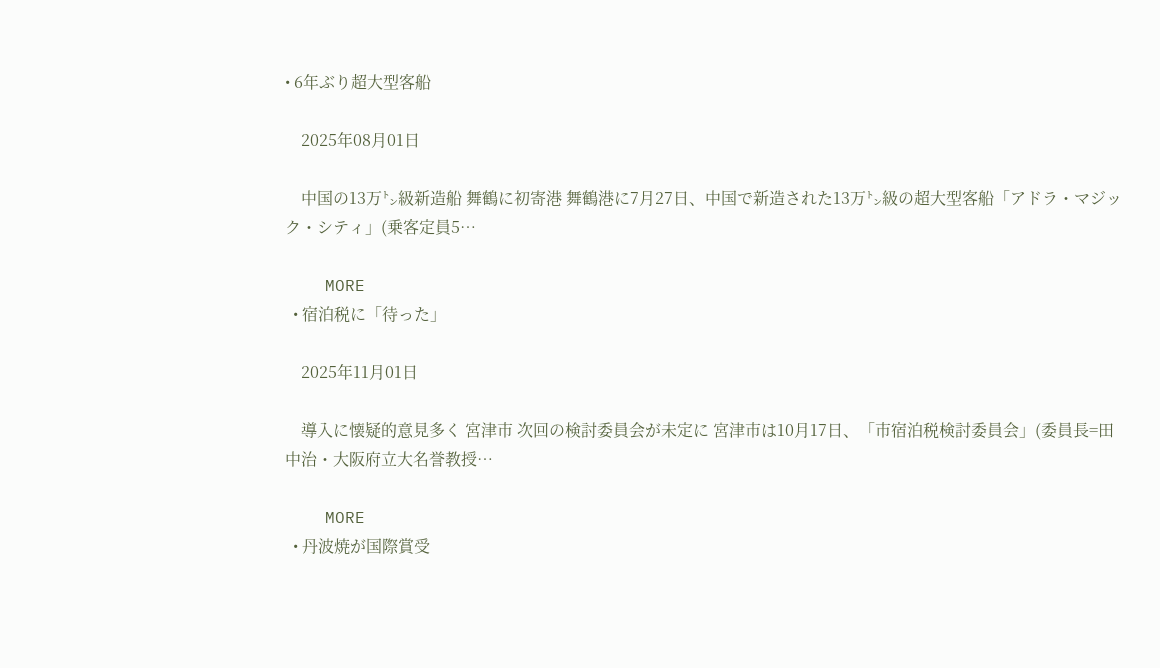• 6年ぶり超大型客船

    2025年08月01日

    中国の13万㌧級新造船 舞鶴に初寄港 舞鶴港に7月27日、中国で新造された13万㌧級の超大型客船「アドラ・マジック・シティ」(乗客定員5…

    MORE
  • 宿泊税に「待った」

    2025年11月01日

    導入に懐疑的意見多く 宮津市 次回の検討委員会が未定に 宮津市は10月17日、「市宿泊税検討委員会」(委員長=田中治・大阪府立大名誉教授…

    MORE
  • 丹波焼が国際賞受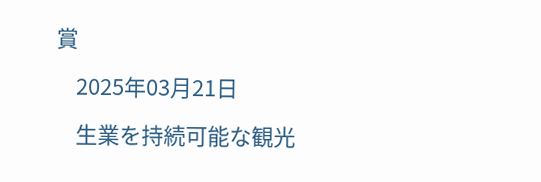賞

    2025年03月21日

    生業を持続可能な観光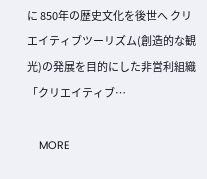に 850年の歴史文化を後世へ クリエイティブツーリズム(創造的な観光)の発展を目的にした非営利組織「クリエイティブ…

    MORE